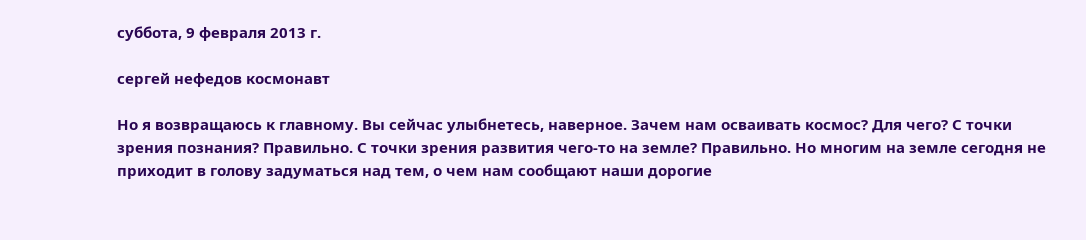суббота, 9 февраля 2013 г.

сергей нефедов космонавт

Но я возвращаюсь к главному. Вы сейчас улыбнетесь, наверное. Зачем нам осваивать космос? Для чего? С точки зрения познания? Правильно. С точки зрения развития чего-то на земле? Правильно. Но многим на земле сегодня не приходит в голову задуматься над тем, о чем нам сообщают наши дорогие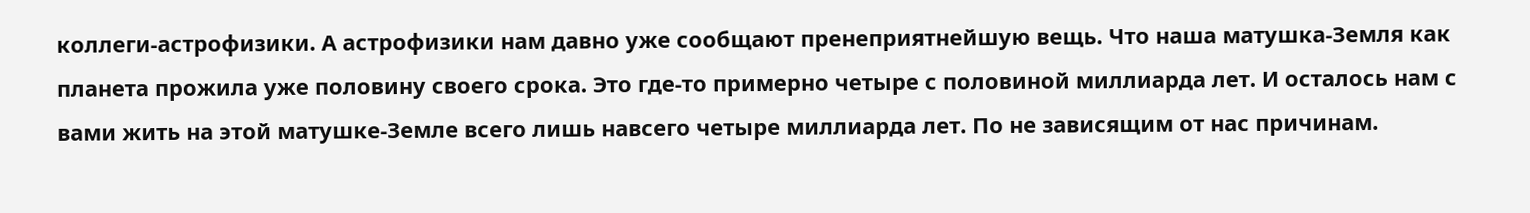коллеги-астрофизики. А астрофизики нам давно уже сообщают пренеприятнейшую вещь. Что наша матушка-Земля как планета прожила уже половину своего срока. Это где-то примерно четыре с половиной миллиарда лет. И осталось нам с вами жить на этой матушке-Земле всего лишь навсего четыре миллиарда лет. По не зависящим от нас причинам.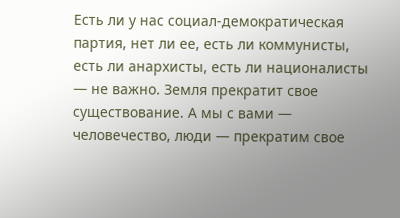Есть ли у нас социал-демократическая партия, нет ли ее, есть ли коммунисты, есть ли анархисты, есть ли националисты — не важно. Земля прекратит свое существование. А мы с вами — человечество, люди — прекратим свое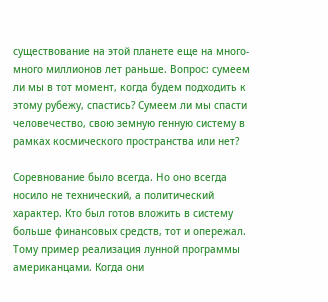существование на этой планете еще на много-много миллионов лет раньше. Вопрос: сумеем ли мы в тот момент, когда будем подходить к этому рубежу, спастись? Сумеем ли мы спасти человечество, свою земную генную систему в рамках космического пространства или нет?

Соревнование было всегда. Но оно всегда носило не технический, а политический характер. Кто был готов вложить в систему больше финансовых средств, тот и опережал. Тому пример реализация лунной программы американцами. Когда они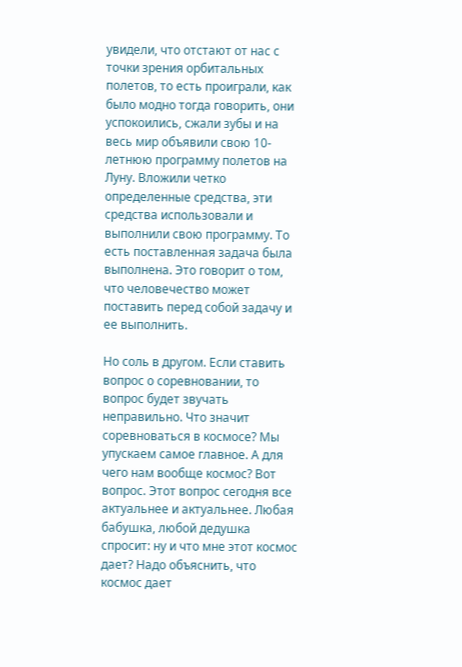увидели, что отстают от нас с точки зрения орбитальных полетов, то есть проиграли, как было модно тогда говорить, они успокоились, сжали зубы и на весь мир объявили свою 10-летнюю программу полетов на Луну. Вложили четко определенные средства, эти средства использовали и выполнили свою программу. То есть поставленная задача была выполнена. Это говорит о том, что человечество может поставить перед собой задачу и ее выполнить.

Но соль в другом. Если ставить вопрос о соревновании, то вопрос будет звучать неправильно. Что значит соревноваться в космосе? Мы упускаем самое главное. А для чего нам вообще космос? Вот вопрос. Этот вопрос сегодня все актуальнее и актуальнее. Любая бабушка, любой дедушка спросит: ну и что мне этот космос дает? Надо объяснить, что космос дает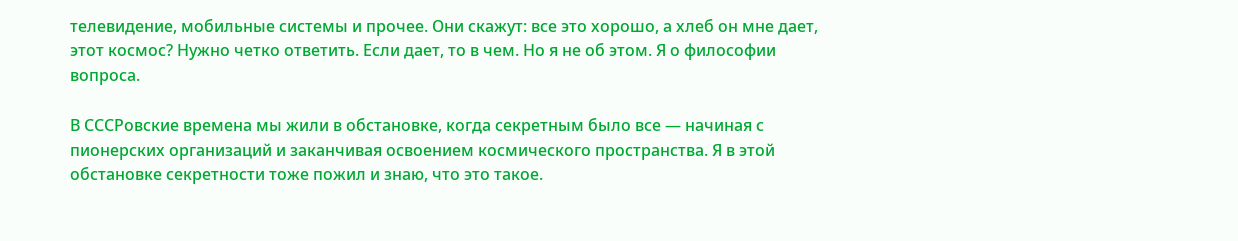телевидение, мобильные системы и прочее. Они скажут: все это хорошо, а хлеб он мне дает, этот космос? Нужно четко ответить. Если дает, то в чем. Но я не об этом. Я о философии вопроса.

В СССРовские времена мы жили в обстановке, когда секретным было все — начиная с пионерских организаций и заканчивая освоением космического пространства. Я в этой обстановке секретности тоже пожил и знаю, что это такое.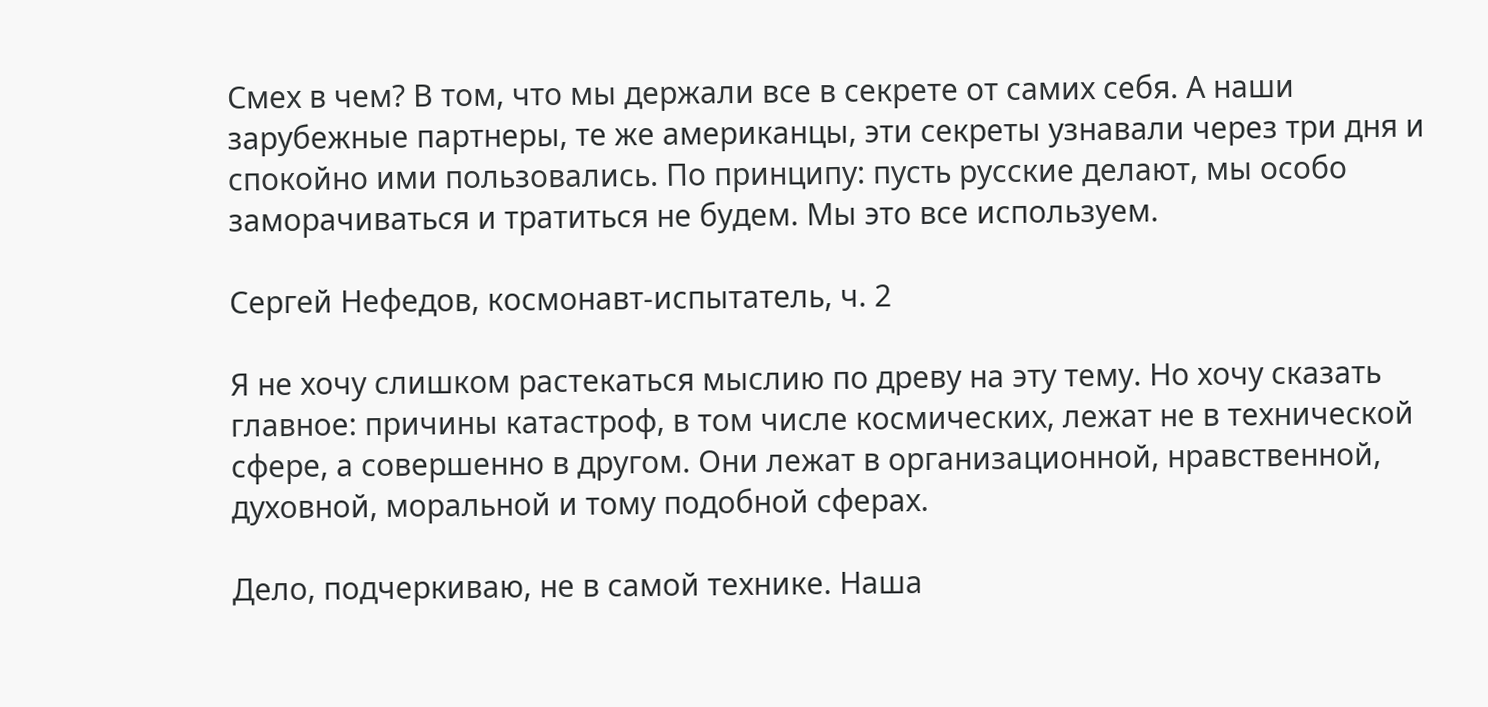Смех в чем? В том, что мы держали все в секрете от самих себя. А наши зарубежные партнеры, те же американцы, эти секреты узнавали через три дня и спокойно ими пользовались. По принципу: пусть русские делают, мы особо заморачиваться и тратиться не будем. Мы это все используем.

Сергей Нефедов, космонавт-испытатель, ч. 2

Я не хочу слишком растекаться мыслию по древу на эту тему. Но хочу сказать главное: причины катастроф, в том числе космических, лежат не в технической сфере, а совершенно в другом. Они лежат в организационной, нравственной, духовной, моральной и тому подобной сферах.

Дело, подчеркиваю, не в самой технике. Наша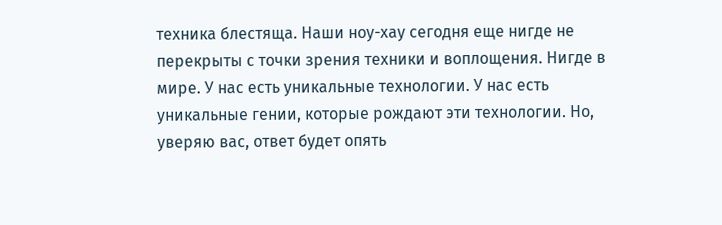техника блестяща. Наши ноу-хау сегодня еще нигде не перекрыты с точки зрения техники и воплощения. Нигде в мире. У нас есть уникальные технологии. У нас есть уникальные гении, которые рождают эти технологии. Но, уверяю вас, ответ будет опять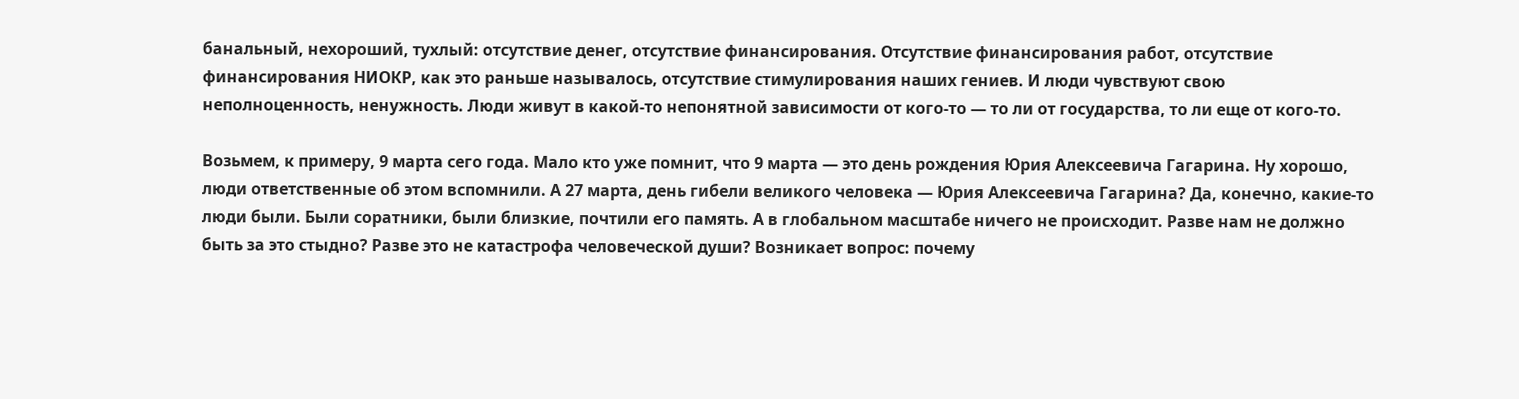банальный, нехороший, тухлый: отсутствие денег, отсутствие финансирования. Отсутствие финансирования работ, отсутствие финансирования НИОКР, как это раньше называлось, отсутствие стимулирования наших гениев. И люди чувствуют свою неполноценность, ненужность. Люди живут в какой-то непонятной зависимости от кого-то — то ли от государства, то ли еще от кого-то.

Возьмем, к примеру, 9 марта сего года. Мало кто уже помнит, что 9 марта — это день рождения Юрия Алексеевича Гагарина. Ну хорошо, люди ответственные об этом вспомнили. А 27 марта, день гибели великого человека — Юрия Алексеевича Гагарина? Да, конечно, какие-то люди были. Были соратники, были близкие, почтили его память. А в глобальном масштабе ничего не происходит. Разве нам не должно быть за это стыдно? Разве это не катастрофа человеческой души? Возникает вопрос: почему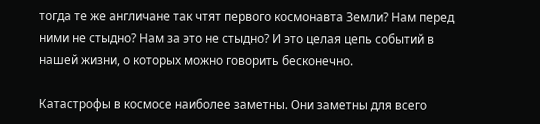тогда те же англичане так чтят первого космонавта Земли? Нам перед ними не стыдно? Нам за это не стыдно? И это целая цепь событий в нашей жизни, о которых можно говорить бесконечно.

Катастрофы в космосе наиболее заметны. Они заметны для всего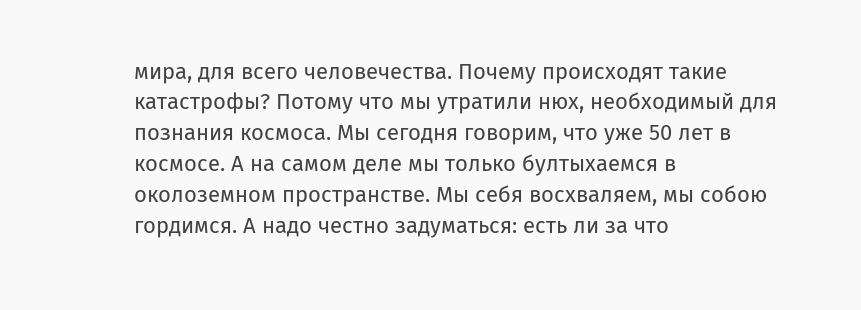мира, для всего человечества. Почему происходят такие катастрофы? Потому что мы утратили нюх, необходимый для познания космоса. Мы сегодня говорим, что уже 50 лет в космосе. А на самом деле мы только бултыхаемся в околоземном пространстве. Мы себя восхваляем, мы собою гордимся. А надо честно задуматься: есть ли за что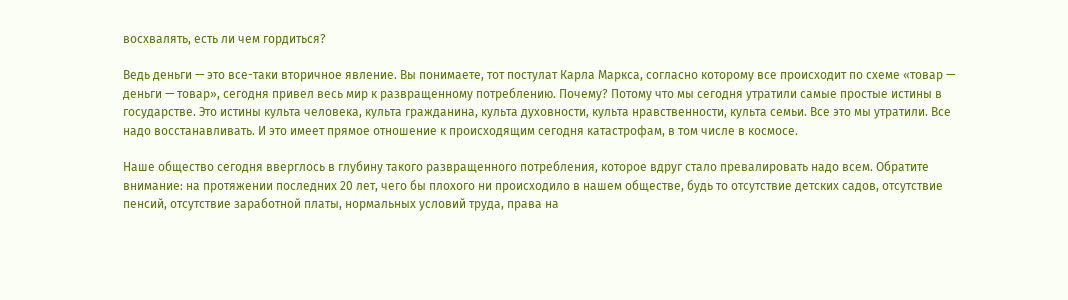восхвалять, есть ли чем гордиться?

Ведь деньги — это все-таки вторичное явление. Вы понимаете, тот постулат Карла Маркса, согласно которому все происходит по схеме «товар — деньги — товар», сегодня привел весь мир к развращенному потреблению. Почему? Потому что мы сегодня утратили самые простые истины в государстве. Это истины культа человека, культа гражданина, культа духовности, культа нравственности, культа семьи. Все это мы утратили. Все надо восстанавливать. И это имеет прямое отношение к происходящим сегодня катастрофам, в том числе в космосе.

Наше общество сегодня вверглось в глубину такого развращенного потребления, которое вдруг стало превалировать надо всем. Обратите внимание: на протяжении последних 20 лет, чего бы плохого ни происходило в нашем обществе, будь то отсутствие детских садов, отсутствие пенсий, отсутствие заработной платы, нормальных условий труда, права на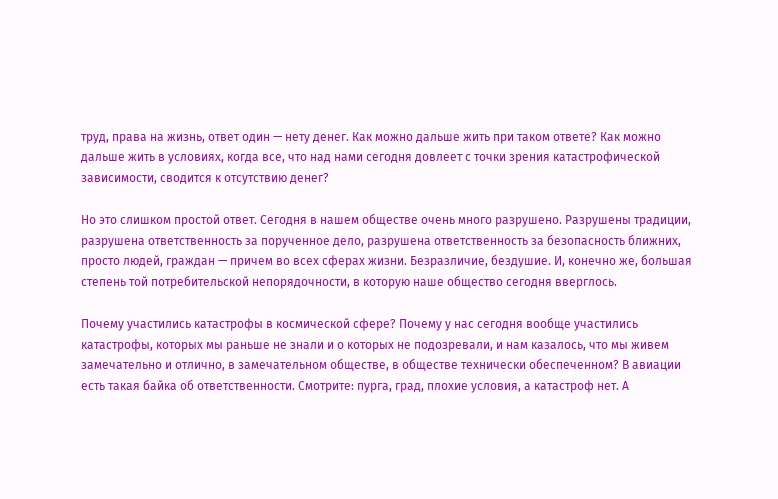труд, права на жизнь, ответ один — нету денег. Как можно дальше жить при таком ответе? Как можно дальше жить в условиях, когда все, что над нами сегодня довлеет с точки зрения катастрофической зависимости, сводится к отсутствию денег?

Но это слишком простой ответ. Сегодня в нашем обществе очень много разрушено. Разрушены традиции, разрушена ответственность за порученное дело, разрушена ответственность за безопасность ближних, просто людей, граждан — причем во всех сферах жизни. Безразличие, бездушие. И, конечно же, большая степень той потребительской непорядочности, в которую наше общество сегодня вверглось.

Почему участились катастрофы в космической сфере? Почему у нас сегодня вообще участились катастрофы, которых мы раньше не знали и о которых не подозревали, и нам казалось, что мы живем замечательно и отлично, в замечательном обществе, в обществе технически обеспеченном? В авиации есть такая байка об ответственности. Смотрите: пурга, град, плохие условия, а катастроф нет. А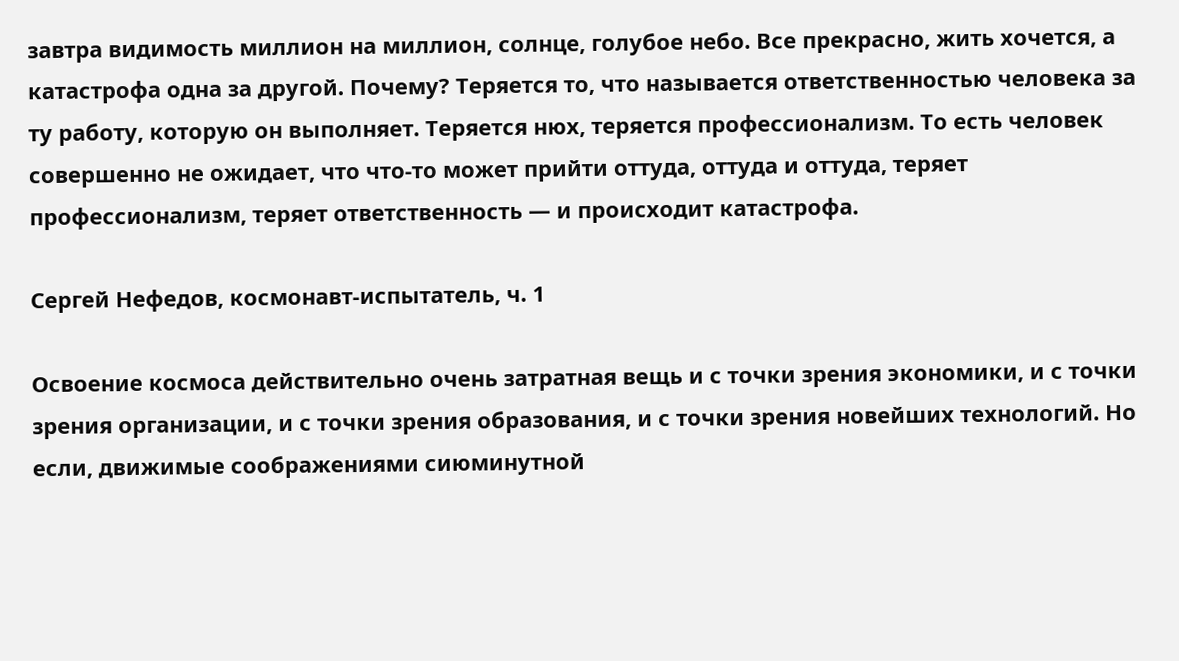завтра видимость миллион на миллион, солнце, голубое небо. Все прекрасно, жить хочется, а катастрофа одна за другой. Почему? Теряется то, что называется ответственностью человека за ту работу, которую он выполняет. Теряется нюх, теряется профессионализм. То есть человек совершенно не ожидает, что что-то может прийти оттуда, оттуда и оттуда, теряет профессионализм, теряет ответственность — и происходит катастрофа.

Сергей Нефедов, космонавт-испытатель, ч. 1

Освоение космоса действительно очень затратная вещь и с точки зрения экономики, и с точки зрения организации, и с точки зрения образования, и с точки зрения новейших технологий. Но если, движимые соображениями сиюминутной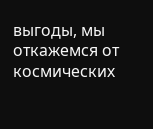выгоды, мы откажемся от космических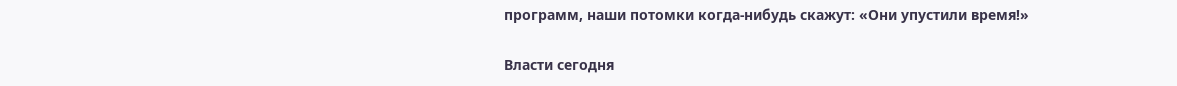программ, наши потомки когда-нибудь скажут: «Они упустили время!»

Власти сегодня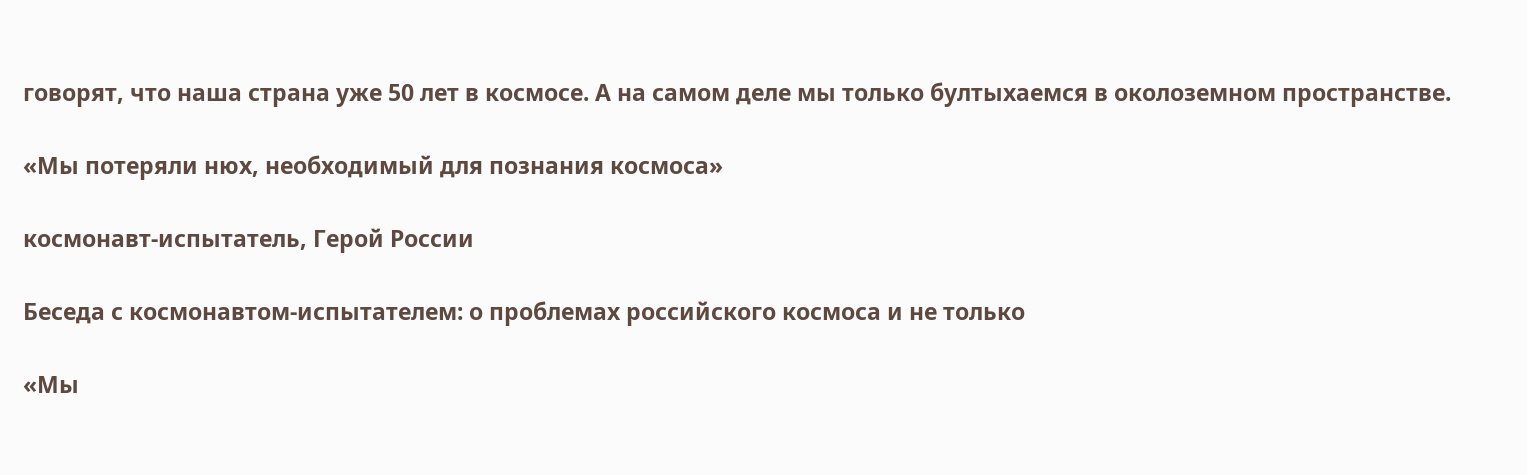говорят, что наша страна уже 50 лет в космосе. А на самом деле мы только бултыхаемся в околоземном пространстве.

«Мы потеряли нюх, необходимый для познания космоса»

космонавт-испытатель, Герой России

Беседа с космонавтом-испытателем: о проблемах российского космоса и не только

«Мы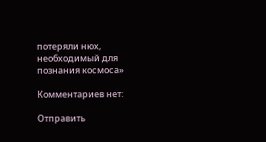потеряли нюх, необходимый для познания космоса»

Комментариев нет:

Отправить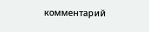комментарий